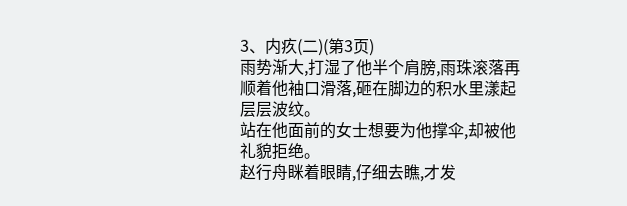3、内疚(二)(第3页)
雨势渐大,打湿了他半个肩膀,雨珠滚落再顺着他袖口滑落,砸在脚边的积水里漾起层层波纹。
站在他面前的女士想要为他撑伞,却被他礼貌拒绝。
赵行舟眯着眼睛,仔细去瞧,才发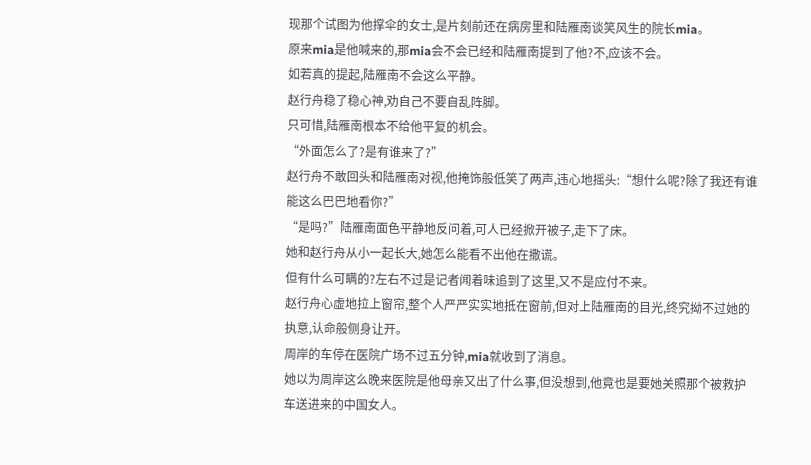现那个试图为他撑伞的女士,是片刻前还在病房里和陆雁南谈笑风生的院长mia。
原来mia是他喊来的,那mia会不会已经和陆雁南提到了他?不,应该不会。
如若真的提起,陆雁南不会这么平静。
赵行舟稳了稳心神,劝自己不要自乱阵脚。
只可惜,陆雁南根本不给他平复的机会。
“外面怎么了?是有谁来了?”
赵行舟不敢回头和陆雁南对视,他掩饰般低笑了两声,违心地摇头:“想什么呢?除了我还有谁能这么巴巴地看你?”
“是吗?”陆雁南面色平静地反问着,可人已经掀开被子,走下了床。
她和赵行舟从小一起长大,她怎么能看不出他在撒谎。
但有什么可瞒的?左右不过是记者闻着味追到了这里,又不是应付不来。
赵行舟心虚地拉上窗帘,整个人严严实实地抵在窗前,但对上陆雁南的目光,终究拗不过她的执意,认命般侧身让开。
周岸的车停在医院广场不过五分钟,mia就收到了消息。
她以为周岸这么晚来医院是他母亲又出了什么事,但没想到,他竟也是要她关照那个被救护车送进来的中国女人。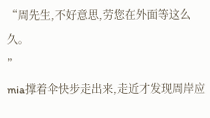“周先生,不好意思,劳您在外面等这么久。
”
mia撑着伞快步走出来,走近才发现周岸应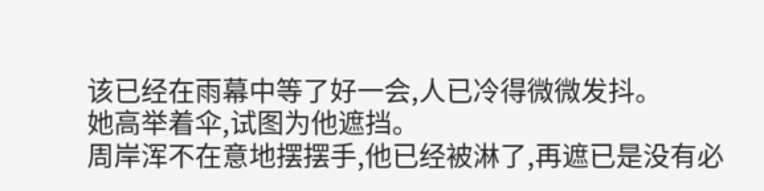该已经在雨幕中等了好一会,人已冷得微微发抖。
她高举着伞,试图为他遮挡。
周岸浑不在意地摆摆手,他已经被淋了,再遮已是没有必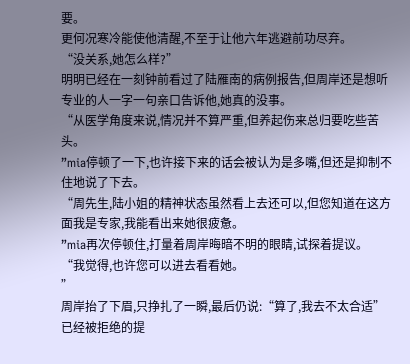要。
更何况寒冷能使他清醒,不至于让他六年逃避前功尽弃。
“没关系,她怎么样?”
明明已经在一刻钟前看过了陆雁南的病例报告,但周岸还是想听专业的人一字一句亲口告诉他,她真的没事。
“从医学角度来说,情况并不算严重,但养起伤来总归要吃些苦头。
”mia停顿了一下,也许接下来的话会被认为是多嘴,但还是抑制不住地说了下去。
“周先生,陆小姐的精神状态虽然看上去还可以,但您知道在这方面我是专家,我能看出来她很疲惫。
”mia再次停顿住,打量着周岸晦暗不明的眼睛,试探着提议。
“我觉得,也许您可以进去看看她。
”
周岸抬了下眉,只挣扎了一瞬,最后仍说:“算了,我去不太合适”
已经被拒绝的提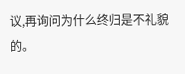议,再询问为什么终归是不礼貌的。